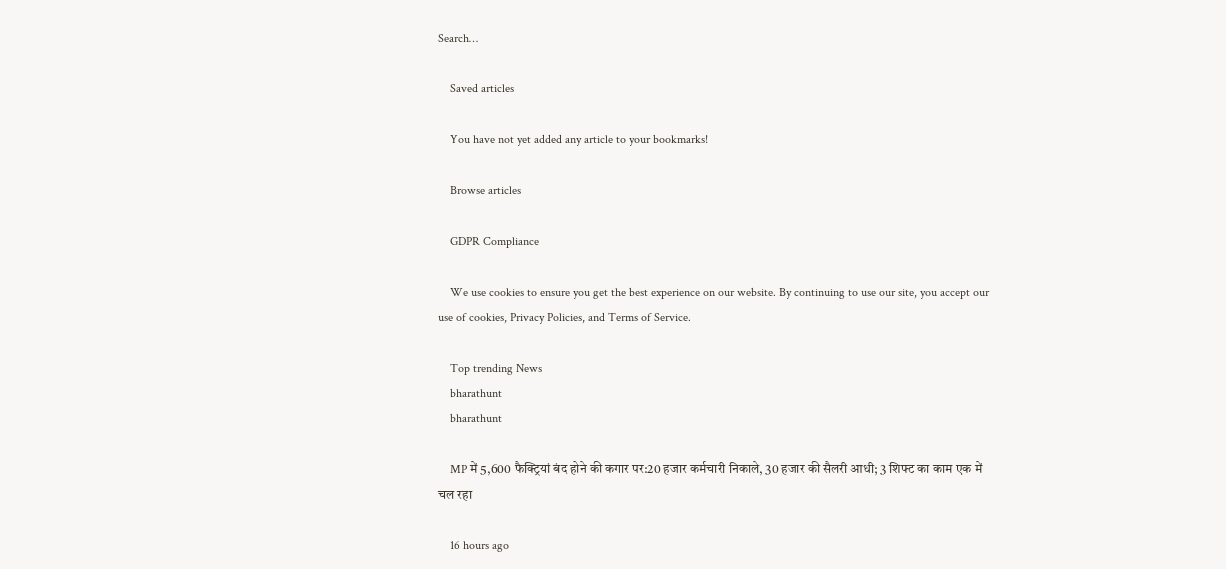Search…

    Saved articles

    You have not yet added any article to your bookmarks!

    Browse articles

    GDPR Compliance

    We use cookies to ensure you get the best experience on our website. By continuing to use our site, you accept our use of cookies, Privacy Policies, and Terms of Service.

    Top trending News
    bharathunt
    bharathunt

    MP में 5,600 फैक्ट्रियां बंद होने की कगार पर:20 हजार कर्मचारी निकाले, 30 हजार की सैलरी आधी; 3 शिफ्ट का काम एक में चल रहा

    16 hours ago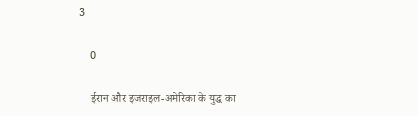3

    0

    ईरान और इजराइल-अमेरिका के युद्ध का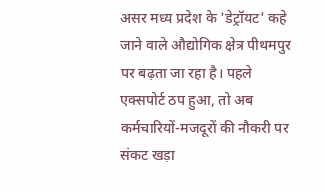असर मध्य प्रदेश के 'डेट्रॉयट' कहे जाने वाले औद्योगिक क्षेत्र पीथमपुर पर बढ़ता जा रहा है। पहले एक्सपोर्ट ठप हुआ, तो अब कर्मचारियों-मजदूरों की नौकरी पर संकट खड़ा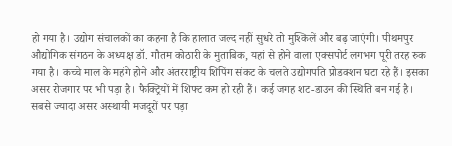हो गया है। उद्योग संचालकों का कहना है कि हालात जल्द नहीं सुधरे तो मुश्किलें और बढ़ जाएंगी। पीथमपुर औद्योगिक संगठन के अध्यक्ष डॉ. गौतम कोठारी के मुताबिक, यहां से होने वाला एक्सपोर्ट लगभग पूरी तरह रुक गया है। कच्चे माल के महंगे होने और अंतरराष्ट्रीय शिपिंग संकट के चलते उद्योगपति प्रोडक्शन घटा रहे हैं। इसका असर रोजगार पर भी पड़ा है। फैक्ट्रियों में शिफ्ट कम हो रही हैं। कई जगह शट-डाउन की स्थिति बन गई है। सबसे ज्यादा असर अस्थायी मजदूरों पर पड़ा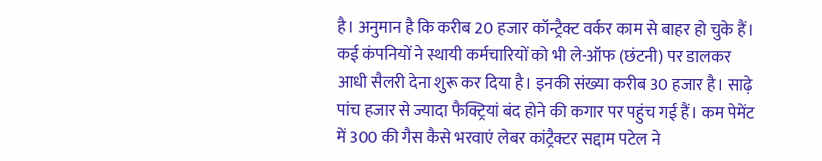है। अनुमान है कि करीब 20 हजार कॉन्ट्रैक्ट वर्कर काम से बाहर हो चुके हैं। कई कंपनियों ने स्थायी कर्मचारियों को भी ले-ऑफ (छंटनी) पर डालकर आधी सैलरी देना शुरू कर दिया है। इनकी संख्या करीब 30 हजार है। साढ़े पांच हजार से ज्यादा फैक्ट्रियां बंद होने की कगार पर पहुंच गई हैं। कम पेमेंट में 300 की गैस कैसे भरवाएं लेबर कांट्रैक्टर सद्दाम पटेल ने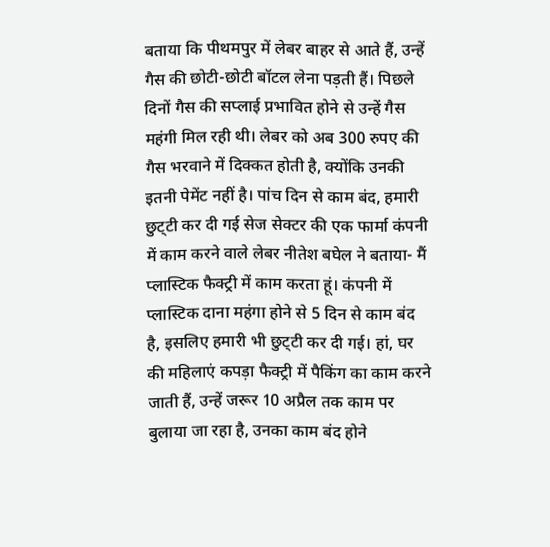बताया कि पीथमपुर में लेबर बाहर से आते हैं, उन्हें गैस की छोटी-छोटी बॉटल लेना पड़ती हैं। पिछले दिनों गैस की सप्लाई प्रभावित होने से उन्हें गैस महंगी मिल रही थी। लेबर को अब 300 रुपए की गैस भरवाने में दिक्कत होती है, क्योंकि उनकी इतनी पेमेंट नहीं है। पांच दिन से काम बंद, हमारी छुट्‌टी कर दी गई सेज सेक्टर की एक फार्मा कंपनी में काम करने वाले लेबर नीतेश बघेल ने बताया- मैं प्लास्टिक फैक्ट्री में काम करता हूं। कंपनी में प्लास्टिक दाना महंगा होने से 5 दिन से काम बंद है, इसलिए हमारी भी छुट्‌टी कर दी गई। हां, घर की महिलाएं कपड़ा फैक्ट्री में पैकिंग का काम करने जाती हैं, उन्हें जरूर 10 अप्रैल तक काम पर बुलाया जा रहा है, उनका काम बंद होने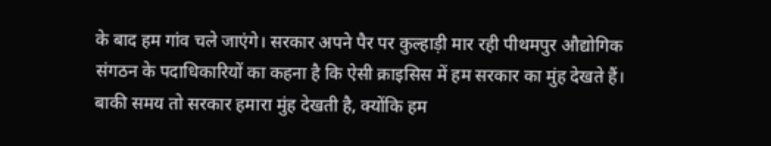के बाद हम गांव चले जाएंगे। सरकार अपने पैर पर कुल्हाड़ी मार रही पीथमपुर औद्योगिक संगठन के पदाधिकारियों का कहना है कि ऐसी क्राइसिस में हम सरकार का मुंह देखते हैं। बाकी समय तो सरकार हमारा मुंह देखती है, क्योंकि हम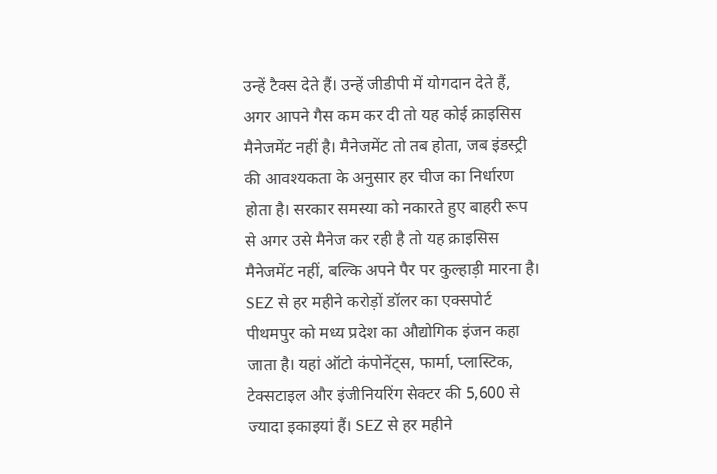उन्हें टैक्स देते हैं। उन्हें जीडीपी में योगदान देते हैं, अगर आपने गैस कम कर दी तो यह कोई क्राइसिस मैनेजमेंट नहीं है। मैनेजमेंट तो तब होता, जब इंडस्ट्री की आवश्यकता के अनुसार हर चीज का निर्धारण होता है। सरकार समस्या को नकारते हुए बाहरी रूप से अगर उसे मैनेज कर रही है तो यह क्राइसिस मैनेजमेंट नहीं, बल्कि अपने पैर पर कुल्हाड़ी मारना है। SEZ से हर महीने करोड़ों डॉलर का एक्सपोर्ट पीथमपुर को मध्य प्रदेश का औद्योगिक इंजन कहा जाता है। यहां ऑटो कंपोनेंट्स, फार्मा, प्लास्टिक, टेक्सटाइल और इंजीनियरिंग सेक्टर की 5,600 से ज्यादा इकाइयां हैं। SEZ से हर महीने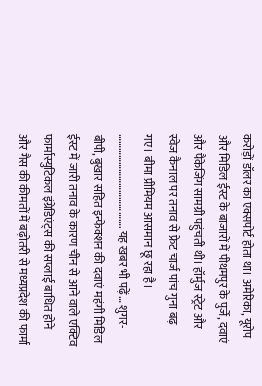करोड़ों डॉलर का एक्सपोर्ट होता था। अमेरिका, यूरोप और मिडिल ईस्ट के बाजारों में पीथमपुर के पुर्जे, दवाएं और पैकेजिंग सामग्री पहुंचती थी। हॉर्मुज स्ट्रेट और स्वेज कैनाल पर तनाव से फ्रेट चार्ज पांच गुना बढ़ गए। बीमा प्रीमियम आसमान छू रहा है। …………………………………. यह खबर भी पढ़ें… शुगर-बीपी, बुखार सहित इन्फेक्शन की दवाएं महंगी मिडिल ईस्ट में जारी तनाव के कारण चीन से आने वाले एक्टिव फार्मास्युटिकल इंग्रेडिएंट्स की सप्लाई बाधित होने और गैस की कीमतों में बढ़ोतरी से मध्यप्रदेश की फार्मा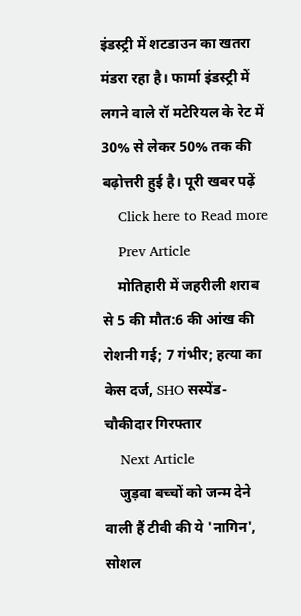इंडस्ट्री में शटडाउन का खतरा मंडरा रहा है। फार्मा इंडस्ट्री में लगने वाले रॉ मटेरियल के रेट में 30% से लेकर 50% तक की बढ़ोत्तरी हुई है। पूरी खबर पढ़ें
    Click here to Read more
    Prev Article
    मोतिहारी में जहरीली शराब से 5 की मौत:6 की आंख की रोशनी गई; 7 गंभीर; हत्या का केस दर्ज, SHO सस्पेंड-चौकीदार गिरफ्तार
    Next Article
    जुड़वा बच्चों को जन्म देने वाली हैं टीवी की ये 'नागिन', सोशल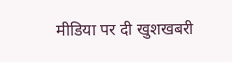मीडिया पर दी खुशखबरी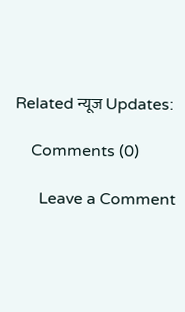Related न्यूज Updates:

    Comments (0)

      Leave a Comment